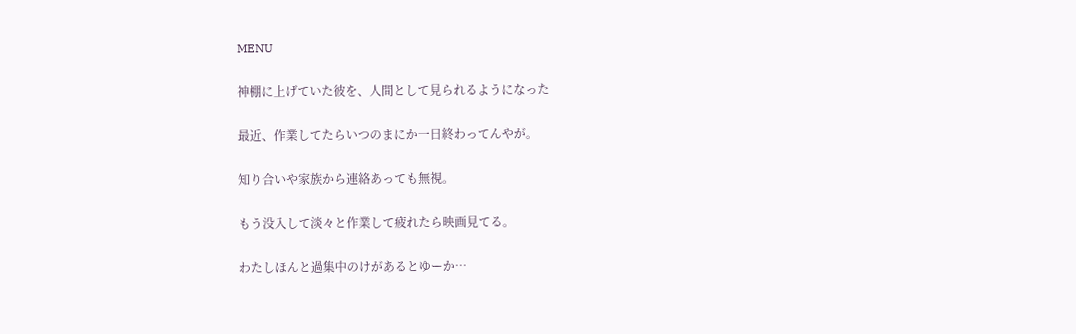MENU

神棚に上げていた彼を、人間として見られるようになった

最近、作業してたらいつのまにか一日終わってんやが。

知り合いや家族から連絡あっても無視。

もう没入して淡々と作業して疲れたら映画見てる。

わたしほんと過集中のけがあるとゆーか…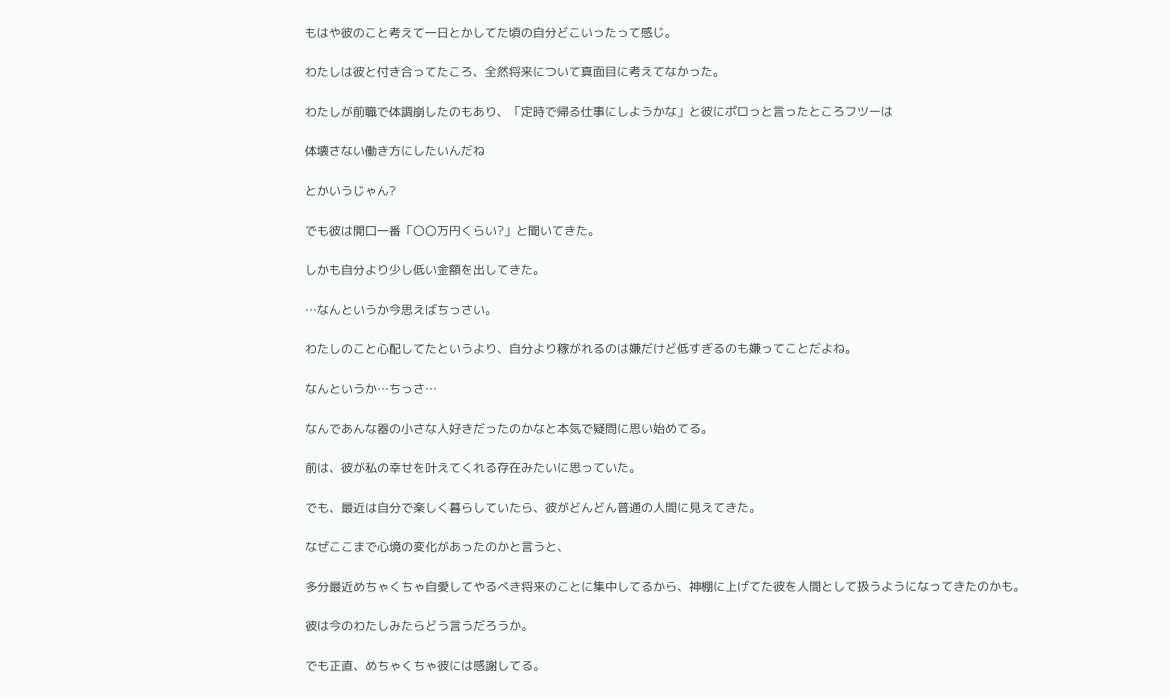もはや彼のこと考えて一日とかしてた頃の自分どこいったって感じ。

わたしは彼と付き合ってたころ、全然将来について真面目に考えてなかった。

わたしが前職で体調崩したのもあり、「定時で帰る仕事にしようかな」と彼にポロっと言ったところフツーは

体壊さない働き方にしたいんだね

とかいうじゃん?

でも彼は開口一番「〇〇万円くらい?」と聞いてきた。

しかも自分より少し低い金額を出してきた。

…なんというか今思えばちっさい。

わたしのこと心配してたというより、自分より稼がれるのは嫌だけど低すぎるのも嫌ってことだよね。

なんというか…ちっさ…

なんであんな器の小さな人好きだったのかなと本気で疑問に思い始めてる。

前は、彼が私の幸せを叶えてくれる存在みたいに思っていた。

でも、最近は自分で楽しく暮らしていたら、彼がどんどん普通の人間に見えてきた。

なぜここまで心境の変化があったのかと言うと、

多分最近めちゃくちゃ自愛してやるべき将来のことに集中してるから、神棚に上げてた彼を人間として扱うようになってきたのかも。

彼は今のわたしみたらどう言うだろうか。

でも正直、めちゃくちゃ彼には感謝してる。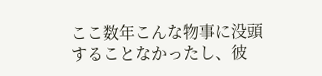ここ数年こんな物事に没頭することなかったし、彼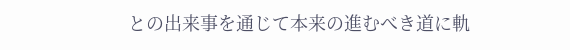との出来事を通じて本来の進むべき道に軌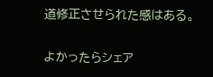道修正させられた感はある。

よかったらシェア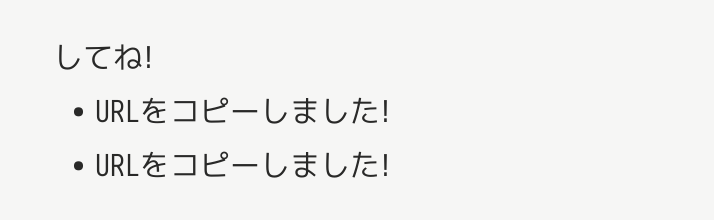してね!
  • URLをコピーしました!
  • URLをコピーしました!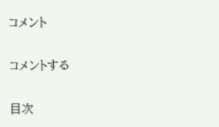コメント

コメントする

目次